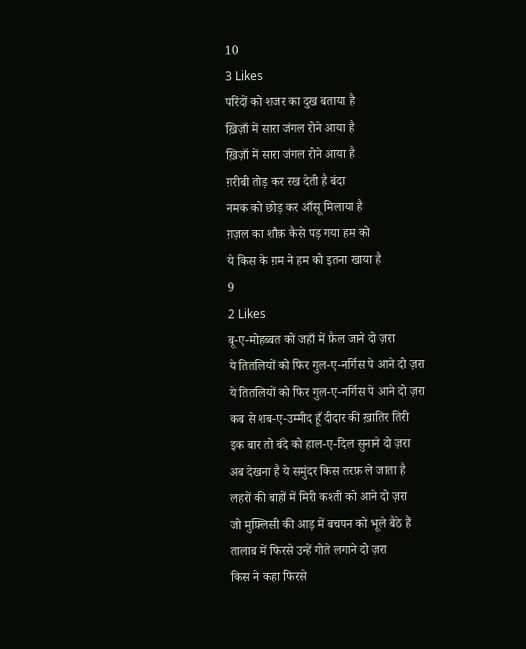10
3 Likes
परिंदों को शजर का दुख बताया है
ख़िज़ाँ में सारा जंगल रोने आया है
ख़िज़ाँ में सारा जंगल रोने आया है
ग़रीबी तोड़ कर रख देती है बंदा
नमक को छोड़ कर आँसू मिलाया है
ग़ज़ल का शौक़ कैसे पड़ गया हम को
ये किस के ग़म ने हम को इतना खाया है
9
2 Likes
बू-ए-मोहब्बत को जहाँ में फ़ैल जाने दो ज़रा
ये तितलियों को फिर गुल-ए-नर्गिस पे आने दो ज़रा
ये तितलियों को फिर गुल-ए-नर्गिस पे आने दो ज़रा
कब से शब-ए-उम्मीद हूँ दीदार की ख़ातिर तिरी
इक बार तो बंदे को हाल-ए-दिल सुनाने दो ज़रा
अब देखना है ये समुंदर किस तरफ़ ले जाता है
लहरों की बाहों में मिरी कश्ती को आने दो ज़रा
जो मुफ़्लिसी की आड़ में बचपन को भूले बैठे हैं
तालाब में फिरसे उन्हें गोते लगाने दो ज़रा
किस ने कहा फिरसे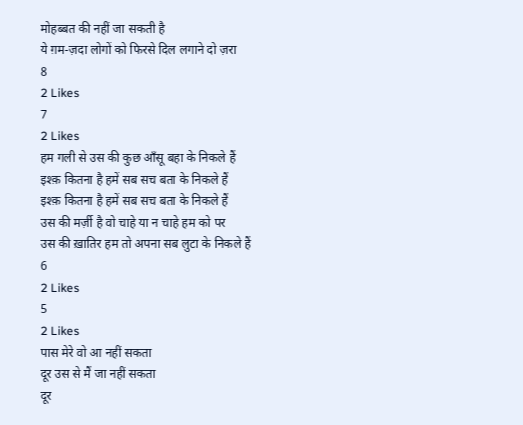मोहब्बत की नहीं जा सकती है
ये ग़म-ज़दा लोगों को फिरसे दिल लगाने दो ज़रा
8
2 Likes
7
2 Likes
हम गली से उस की कुछ आँसू बहा के निकले हैं
इश्क़ कितना है हमें सब सच बता के निकले हैं
इश्क़ कितना है हमें सब सच बता के निकले हैं
उस की मर्ज़ी है वो चाहे या न चाहे हम को पर
उस की ख़ातिर हम तो अपना सब लुटा के निकले हैं
6
2 Likes
5
2 Likes
पास मेरे वो आ नहीं सकता
दूर उस से मैं जा नहीं सकता
दूर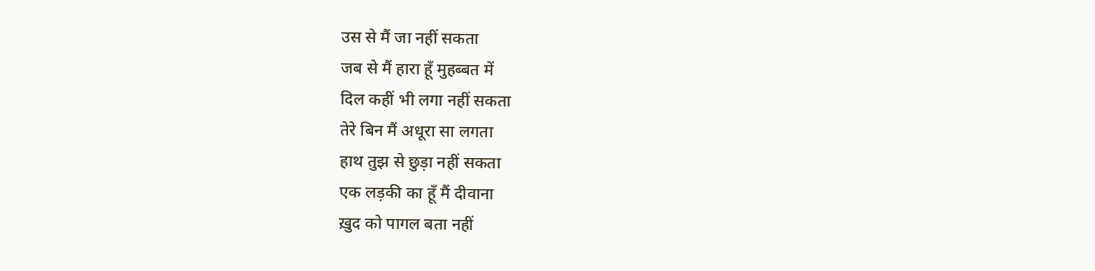उस से मैं जा नहीं सकता
जब से मैं हारा हूँ मुहब्बत में
दिल कहीं भी लगा नहीं सकता
तेरे बिन मैं अधूरा सा लगता
हाथ तुझ से छुड़ा नहीं सकता
एक लड़की का हूँ मैं दीवाना
ख़ुद को पागल बता नहीं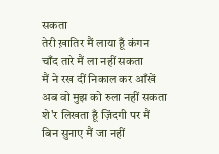सकता
तेरी ख़ातिर मैं लाया हूँ कंगन
चाँद तारे मैं ला नहीं सकता
मैं ने रख दीं निकाल कर आँखें
अब वो मुझ को रुला नहीं सकता
शे'र लिखता हूँ ज़िंदगी पर मैं
बिन सुनाए मैं जा नहीं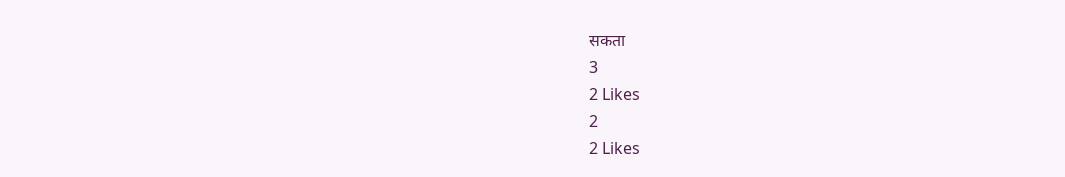सकता
3
2 Likes
2
2 Likes